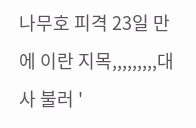나무호 피격 23일 만에 이란 지목,,,,,,,,,대사 불러 '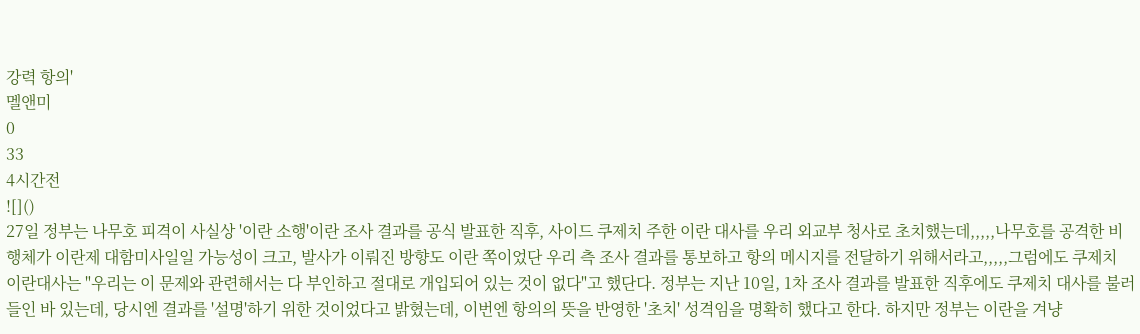강력 항의'
멜앤미
0
33
4시간전
![]()
27일 정부는 나무호 피격이 사실상 '이란 소행'이란 조사 결과를 공식 발표한 직후, 사이드 쿠제치 주한 이란 대사를 우리 외교부 청사로 초치했는데,,,,,나무호를 공격한 비행체가 이란제 대함미사일일 가능성이 크고, 발사가 이뤄진 방향도 이란 쪽이었단 우리 측 조사 결과를 통보하고 항의 메시지를 전달하기 위해서라고,,,,,그럼에도 쿠제치 이란대사는 "우리는 이 문제와 관련해서는 다 부인하고 절대로 개입되어 있는 것이 없다"고 했단다. 정부는 지난 10일, 1차 조사 결과를 발표한 직후에도 쿠제치 대사를 불러들인 바 있는데, 당시엔 결과를 '설명'하기 위한 것이었다고 밝혔는데, 이번엔 항의의 뜻을 반영한 '초치' 성격임을 명확히 했다고 한다. 하지만 정부는 이란을 겨냥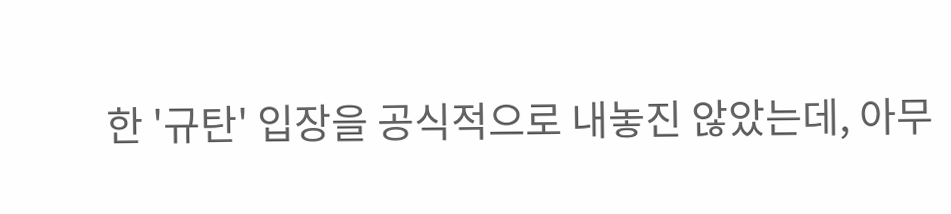한 '규탄' 입장을 공식적으로 내놓진 않았는데, 아무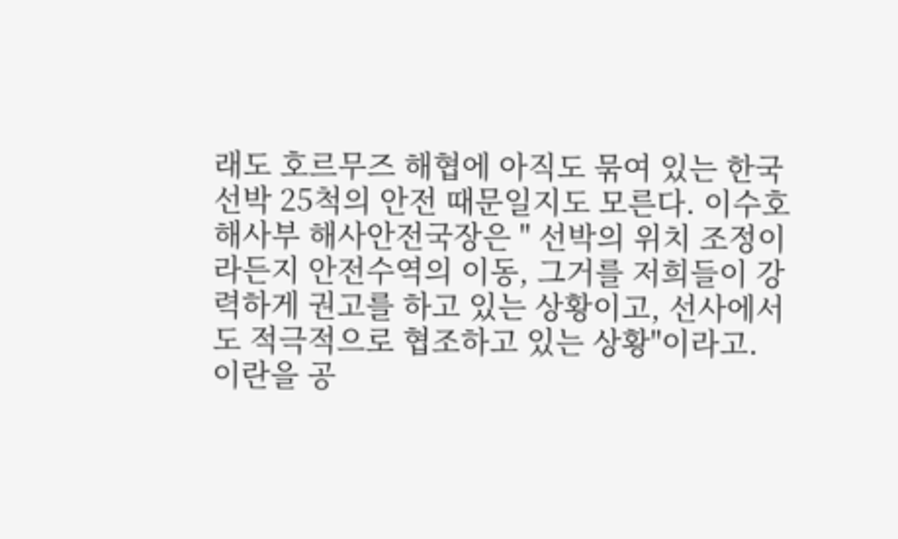래도 호르무즈 해협에 아직도 묶여 있는 한국 선박 25척의 안전 때문일지도 모른다. 이수호 해사부 해사안전국장은 " 선박의 위치 조정이라든지 안전수역의 이동, 그거를 저희들이 강력하게 권고를 하고 있는 상황이고, 선사에서도 적극적으로 협조하고 있는 상황"이라고. 이란을 공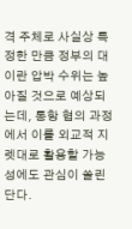격 주체로 사실상 특정한 만큼 정부의 대이란 압박 수위는 높아질 것으로 예상되는데, 통항 협의 과정에서 이를 외교적 지렛대로 활용할 가능성에도 관심이 쏠린단다.